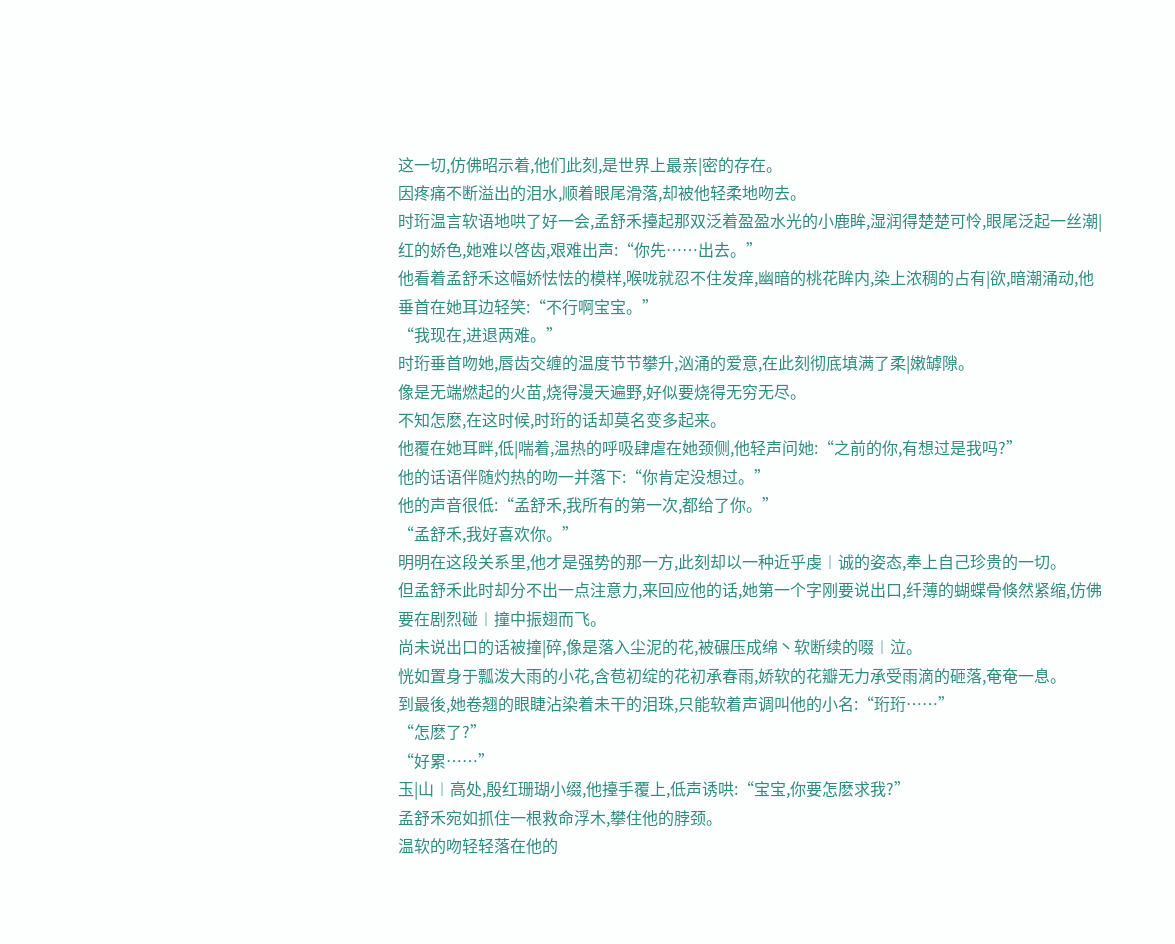这一切,仿佛昭示着,他们此刻,是世界上最亲|密的存在。
因疼痛不断溢出的泪水,顺着眼尾滑落,却被他轻柔地吻去。
时珩温言软语地哄了好一会,孟舒禾擡起那双泛着盈盈水光的小鹿眸,湿润得楚楚可怜,眼尾泛起一丝潮|红的娇色,她难以啓齿,艰难出声:“你先……出去。”
他看着孟舒禾这幅娇怯怯的模样,喉咙就忍不住发痒,幽暗的桃花眸内,染上浓稠的占有|欲,暗潮涌动,他垂首在她耳边轻笑:“不行啊宝宝。”
“我现在,进退两难。”
时珩垂首吻她,唇齿交缠的温度节节攀升,汹涌的爱意,在此刻彻底填满了柔|嫩罅隙。
像是无端燃起的火苗,烧得漫天遍野,好似要烧得无穷无尽。
不知怎麽,在这时候,时珩的话却莫名变多起来。
他覆在她耳畔,低|喘着,温热的呼吸肆虐在她颈侧,他轻声问她:“之前的你,有想过是我吗?”
他的话语伴随灼热的吻一并落下:“你肯定没想过。”
他的声音很低:“孟舒禾,我所有的第一次,都给了你。”
“孟舒禾,我好喜欢你。”
明明在这段关系里,他才是强势的那一方,此刻却以一种近乎虔︱诚的姿态,奉上自己珍贵的一切。
但孟舒禾此时却分不出一点注意力,来回应他的话,她第一个字刚要说出口,纤薄的蝴蝶骨倏然紧缩,仿佛要在剧烈碰︱撞中振翅而飞。
尚未说出口的话被撞|碎,像是落入尘泥的花,被碾压成绵丶软断续的啜︱泣。
恍如置身于瓢泼大雨的小花,含苞初绽的花初承春雨,娇软的花瓣无力承受雨滴的砸落,奄奄一息。
到最後,她卷翘的眼睫沾染着未干的泪珠,只能软着声调叫他的小名:“珩珩……”
“怎麽了?”
“好累……”
玉|山︱高处,殷红珊瑚小缀,他擡手覆上,低声诱哄:“宝宝,你要怎麽求我?”
孟舒禾宛如抓住一根救命浮木,攀住他的脖颈。
温软的吻轻轻落在他的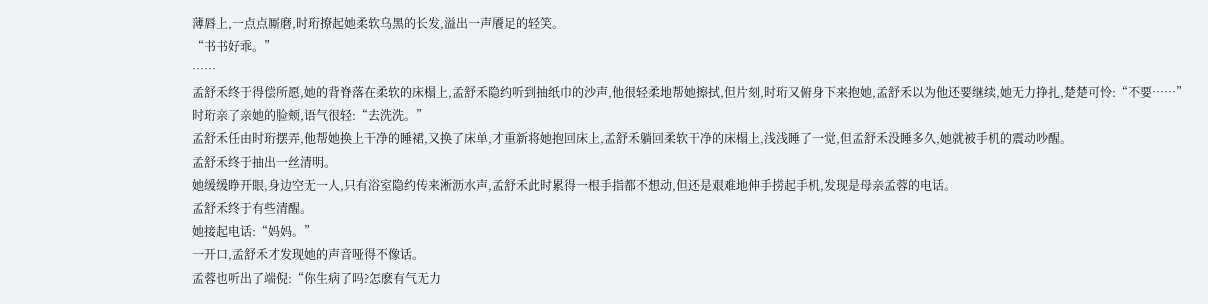薄唇上,一点点厮磨,时珩撩起她柔软乌黑的长发,溢出一声餍足的轻笑。
“书书好乖。”
……
孟舒禾终于得偿所愿,她的背脊落在柔软的床榻上,孟舒禾隐约听到抽纸巾的沙声,他很轻柔地帮她擦拭,但片刻,时珩又俯身下来抱她,孟舒禾以为他还要继续,她无力挣扎,楚楚可怜:“不要……”
时珩亲了亲她的脸颊,语气很轻:“去洗洗。”
孟舒禾任由时珩摆弄,他帮她换上干净的睡裙,又换了床单,才重新将她抱回床上,孟舒禾躺回柔软干净的床榻上,浅浅睡了一觉,但孟舒禾没睡多久,她就被手机的震动吵醒。
孟舒禾终于抽出一丝清明。
她缓缓睁开眼,身边空无一人,只有浴室隐约传来淅沥水声,孟舒禾此时累得一根手指都不想动,但还是艰难地伸手捞起手机,发现是母亲孟蓉的电话。
孟舒禾终于有些清醒。
她接起电话:“妈妈。”
一开口,孟舒禾才发现她的声音哑得不像话。
孟蓉也听出了端倪:“你生病了吗?怎麽有气无力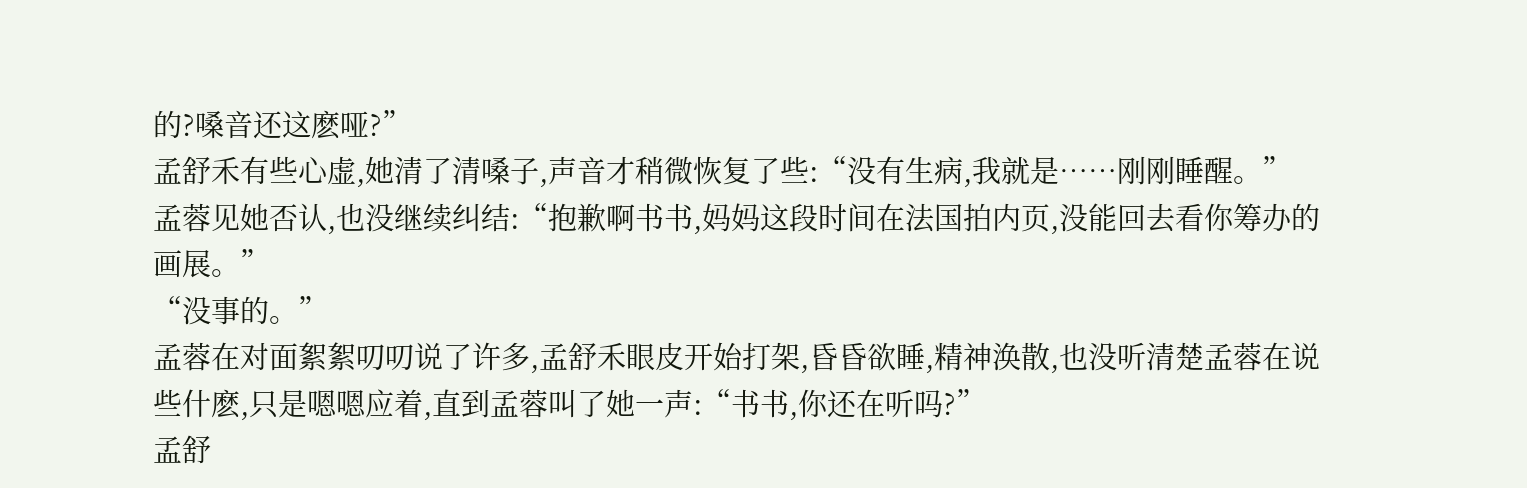的?嗓音还这麽哑?”
孟舒禾有些心虚,她清了清嗓子,声音才稍微恢复了些:“没有生病,我就是……刚刚睡醒。”
孟蓉见她否认,也没继续纠结:“抱歉啊书书,妈妈这段时间在法国拍内页,没能回去看你筹办的画展。”
“没事的。”
孟蓉在对面絮絮叨叨说了许多,孟舒禾眼皮开始打架,昏昏欲睡,精神涣散,也没听清楚孟蓉在说些什麽,只是嗯嗯应着,直到孟蓉叫了她一声:“书书,你还在听吗?”
孟舒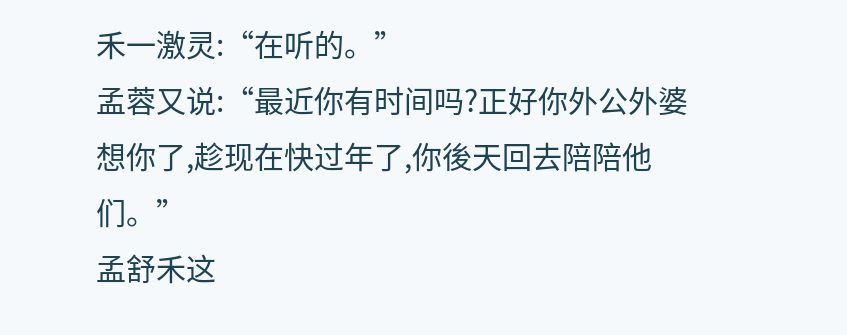禾一激灵:“在听的。”
孟蓉又说:“最近你有时间吗?正好你外公外婆想你了,趁现在快过年了,你後天回去陪陪他们。”
孟舒禾这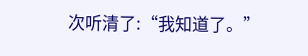次听清了:“我知道了。”